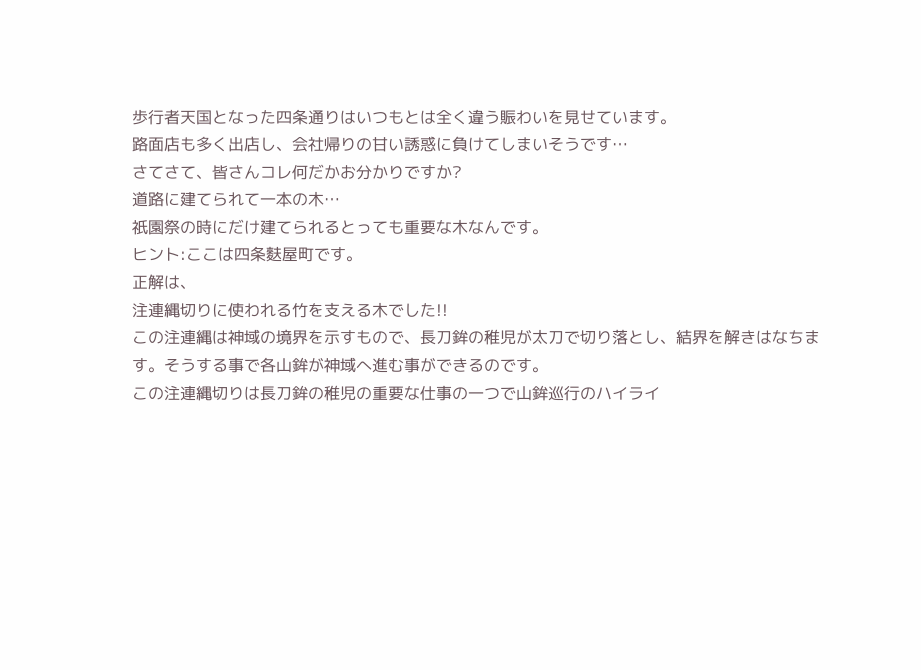歩行者天国となった四条通りはいつもとは全く違う賑わいを見せています。
路面店も多く出店し、会社帰りの甘い誘惑に負けてしまいそうです…
さてさて、皆さんコレ何だかお分かりですか?
道路に建てられて一本の木…
祇園祭の時にだけ建てられるとっても重要な木なんです。
ヒント:ここは四条麩屋町です。
正解は、
注連縄切りに使われる竹を支える木でした!!
この注連縄は神域の境界を示すもので、長刀鉾の稚児が太刀で切り落とし、結界を解きはなちます。そうする事で各山鉾が神域へ進む事ができるのです。
この注連縄切りは長刀鉾の稚児の重要な仕事の一つで山鉾巡行のハイライ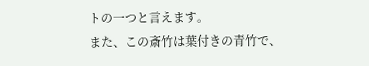トの一つと言えます。
また、この斎竹は葉付きの青竹で、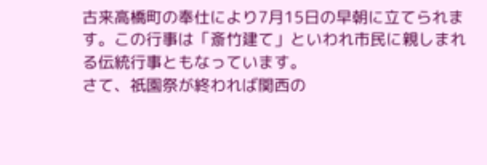古来高橋町の奉仕により7月15日の早朝に立てられます。この行事は「斎竹建て」といわれ市民に親しまれる伝統行事ともなっています。
さて、祇園祭が終われば関西の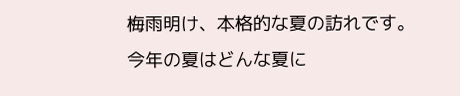梅雨明け、本格的な夏の訪れです。
今年の夏はどんな夏に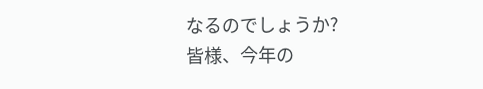なるのでしょうか?
皆様、今年の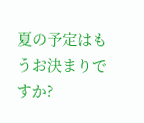夏の予定はもうお決まりですか?